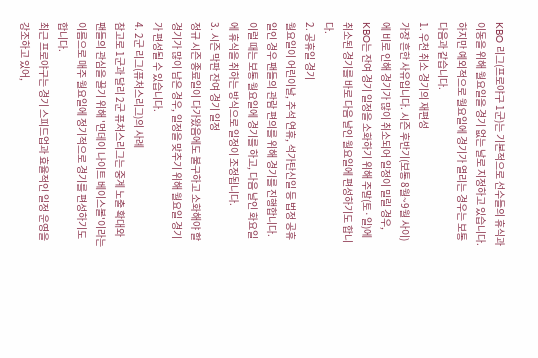KBO 리그(프로야구 1군)는 기본적으로 선수들의 휴식과 이동을 위해 월요일을 경기 없는 날로 지정하고 있습니다. 하지만 예외적으로 월요일에 경기가 열리는 경우는 보통 다음과 같습니다.
1. 우천 취소 경기의 재편성
가장 흔한 사유입니다. 시즌 후반기(보통 8월~9월 사이)에 비로 인해 경기가 많이 취소되어 일정이 밀릴 경우, KBO는 잔여 경기 일정을 소화하기 위해 주말(토·일)에 취소된 경기를 바로 다음 날인 월요일에 편성하기도 합니다.
2. 공휴일 경기
월요일이 어린이날, 추석 연휴, 석가탄신일 등 법정 공휴일인 경우 팬들의 관람 편의를 위해 경기를 진행합니다. 이럴 때는 보통 월요일에 경기를 하고, 다음 날인 화요일에 휴식을 취하는 방식으로 일정이 조정됩니다.
3. 시즌 막판 잔여 경기 일정
정규 시즌 종료일이 다가왔음에도 불구하고 소화해야 할 경기가 많이 남은 경우, 일정을 맞추기 위해 월요일 경기가 편성될 수 있습니다.
4. 2군 리그(퓨처스리그)의 사례
참고로 1군과 달리 2군 퓨처스리그는 중계 노출 확대와 팬들의 관심을 끌기 위해 '먼데이 나이트 베이스볼'이라는 이름으로 매주 월요일에 정기적으로 경기를 편성하기도 합니다.
최근 프로야구는 경기 스피드업과 효율적인 일정 운영을 강조하고 있어,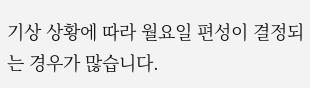기상 상황에 따라 월요일 편성이 결정되는 경우가 많습니다.